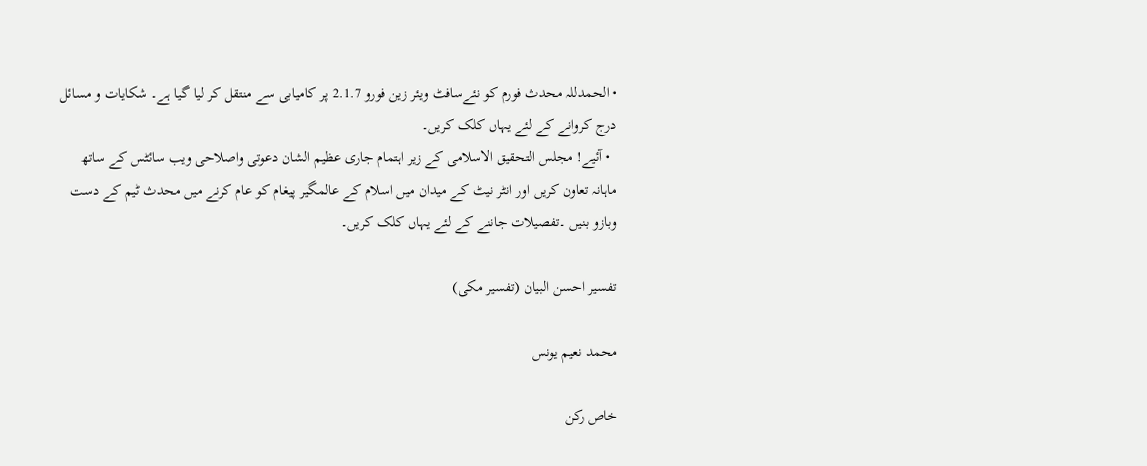• الحمدللہ محدث فورم کو نئےسافٹ ویئر زین فورو 2.1.7 پر کامیابی سے منتقل کر لیا گیا ہے۔ شکایات و مسائل درج کروانے کے لئے یہاں کلک کریں۔
  • آئیے! مجلس التحقیق الاسلامی کے زیر اہتمام جاری عظیم الشان دعوتی واصلاحی ویب سائٹس کے ساتھ ماہانہ تعاون کریں اور انٹر نیٹ کے میدان میں اسلام کے عالمگیر پیغام کو عام کرنے میں محدث ٹیم کے دست وبازو بنیں ۔تفصیلات جاننے کے لئے یہاں کلک کریں۔

تفسیر احسن البیان (تفسیر مکی)

محمد نعیم یونس

خاص رکن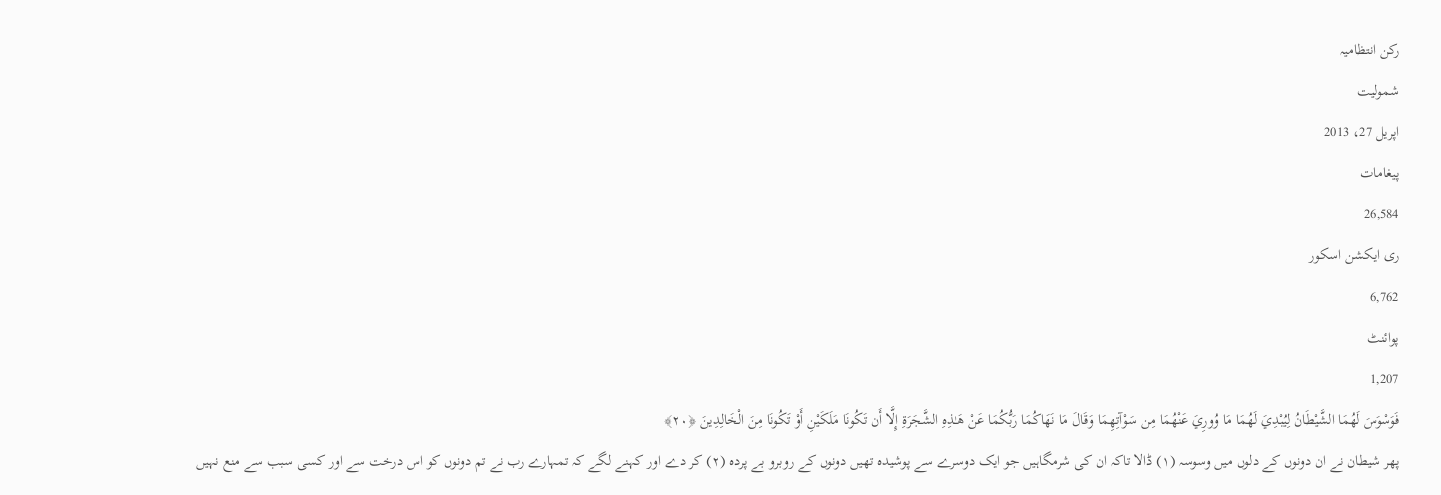رکن انتظامیہ
شمولیت
اپریل 27، 2013
پیغامات
26,584
ری ایکشن اسکور
6,762
پوائنٹ
1,207
فَوَسْوَسَ لَهُمَا الشَّيْطَانُ لِيُبْدِيَ لَهُمَا مَا وُورِ‌يَ عَنْهُمَا مِن سَوْآتِهِمَا وَقَالَ مَا نَهَاكُمَا رَ‌بُّكُمَا عَنْ هَـٰذِهِ الشَّجَرَ‌ةِ إِلَّا أَن تَكُونَا مَلَكَيْنِ أَوْ تَكُونَا مِنَ الْخَالِدِينَ ﴿٢٠﴾
پھر شیطان نے ان دونوں کے دلوں میں وسوسہ (١) ڈالا تاکہ ان کی شرمگاہیں جو ایک دوسرے سے پوشیدہ تھیں دونوں کے روبرو بے پردہ (٢) کر دے اور کہنے لگے کہ تمہارے رب نے تم دونوں کو اس درخت سے اور کسی سبب سے منع نہیں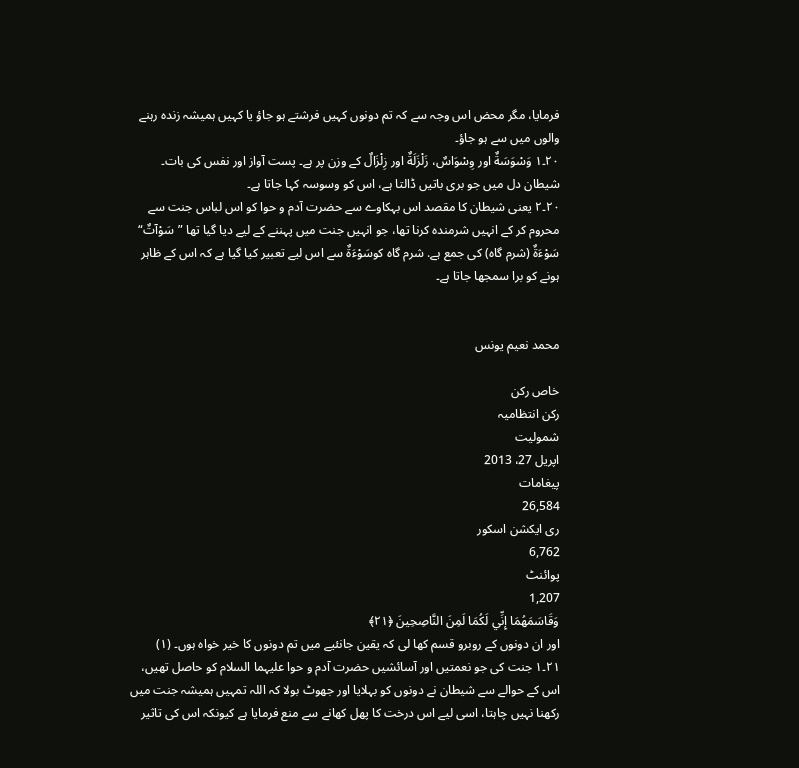فرمایا، مگر محض اس وجہ سے کہ تم دونوں کہیں فرشتے ہو جاؤ یا کہیں ہمیشہ زندہ رہنے والوں میں سے ہو جاؤ۔
٢٠۔١ وَسْوَسَةٌ اور وِسْوَاسٌ، زَلْزَلَةٌ اور زِلْزَالٌ کے وزن پر ہے۔ پست آواز اور نفس کی بات۔ شیطان دل میں جو بری باتیں ڈالتا ہے، اس کو وسوسہ کہا جاتا ہے۔
٢٠۔٢ یعنی شیطان کا مقصد اس بہکاوے سے حضرت آدم و حوا کو اس لباس جنت سے محروم کر کے انہیں شرمندہ کرنا تھا، جو انہیں جنت میں پہننے کے لیے دیا گیا تھا ”سَوْآتٌ“ سَوْءَةٌ (شرم گاہ) کی جمع ہے. شرم گاہ کوسَوْءَةٌ سے اس لیے تعبیر کیا گیا ہے کہ اس کے ظاہر ہونے کو برا سمجھا جاتا ہے۔


محمد نعیم یونس

خاص رکن
رکن انتظامیہ
شمولیت
اپریل 27، 2013
پیغامات
26,584
ری ایکشن اسکور
6,762
پوائنٹ
1,207
وَقَاسَمَهُمَا إِنِّي لَكُمَا لَمِنَ النَّاصِحِينَ ﴿٢١﴾
اور ان دونوں کے روبرو قسم کھا لی کہ یقین جانئیے میں تم دونوں کا خیر خواہ ہوں۔ (١)
٢١۔١ جنت کی جو نعمتیں اور آسائشیں حضرت آدم و حوا علیہما السلام کو حاصل تھیں، اس کے حوالے سے شیطان نے دونوں کو بہلایا اور جھوٹ بولا کہ اللہ تمہیں ہمیشہ جنت میں رکھنا نہیں چاہتا، اسی لیے اس درخت کا پھل کھانے سے منع فرمایا ہے کیونکہ اس کی تاثیر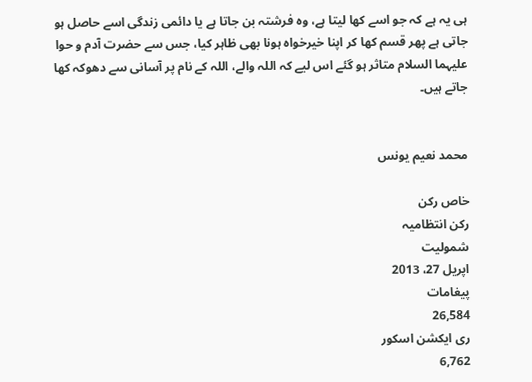ہی یہ ہے کہ جو اسے کھا لیتا ہے، وہ فرشتہ بن جاتا ہے یا دائمی زندگی اسے حاصل ہو جاتی ہے پھر قسم کھا کر اپنا خیرخواہ ہونا بھی ظاہر کیا، جس سے حضرت آدم و حوا علیہما السلام متاثر ہو گئے اس لیے کہ اللہ والے، اللہ کے نام پر آسانی سے دھوکہ کھا جاتے ہیں۔


محمد نعیم یونس

خاص رکن
رکن انتظامیہ
شمولیت
اپریل 27، 2013
پیغامات
26,584
ری ایکشن اسکور
6,762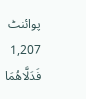پوائنٹ
1,207
فَدَلَّاهُمَا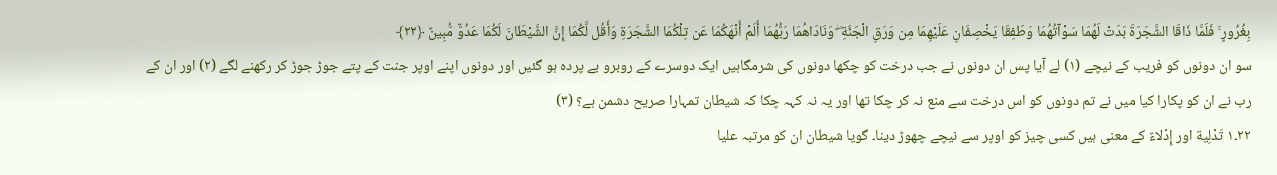بِغُرُ‌ورٍ‌ ۚ فَلَمَّا ذَاقَا الشَّجَرَ‌ةَ بَدَتْ لَهُمَا سَوْآتُهُمَا وَطَفِقَا يَخْصِفَانِ عَلَيْهِمَا مِن وَرَ‌قِ الْجَنَّةِ ۖ وَنَادَاهُمَا رَ‌بُّهُمَا أَلَمْ أَنْهَكُمَا عَن تِلْكُمَا الشَّجَرَ‌ةِ وَأَقُل لَّكُمَا إِنَّ الشَّيْطَانَ لَكُمَا عَدُوٌّ مُّبِينٌ ﴿٢٢﴾
سو ان دونوں کو فریب کے نیچے (۱) لے آیا پس ان دونوں نے جب درخت کو چکھا دونوں کی شرمگاہیں ایک دوسرے کے روبرو بے پردہ ہو گئیں اور دونوں اپنے اوپر جنت کے پتے جوڑ جوڑ کر رکھنے لگے (۲) اور ان کے رب نے ان کو پکارا کیا میں نے تم دونوں کو اس درخت سے منع نہ کر چکا تھا اور یہ نہ کہہ چکا کہ شیطان تمہارا صریح دشمن ہے؟ (۳)
٢٢۔١ تَدْلِية اور إِدْلاءٌ کے معنی ہیں کسی چیز کو اوپر سے نیچے چھوڑ دینا۔ گویا شیطان ان کو مرتبہ علیا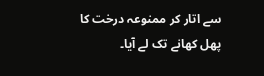سے اتار کر ممنوعہ درخت کا پھل کھانے تک لے آیا۔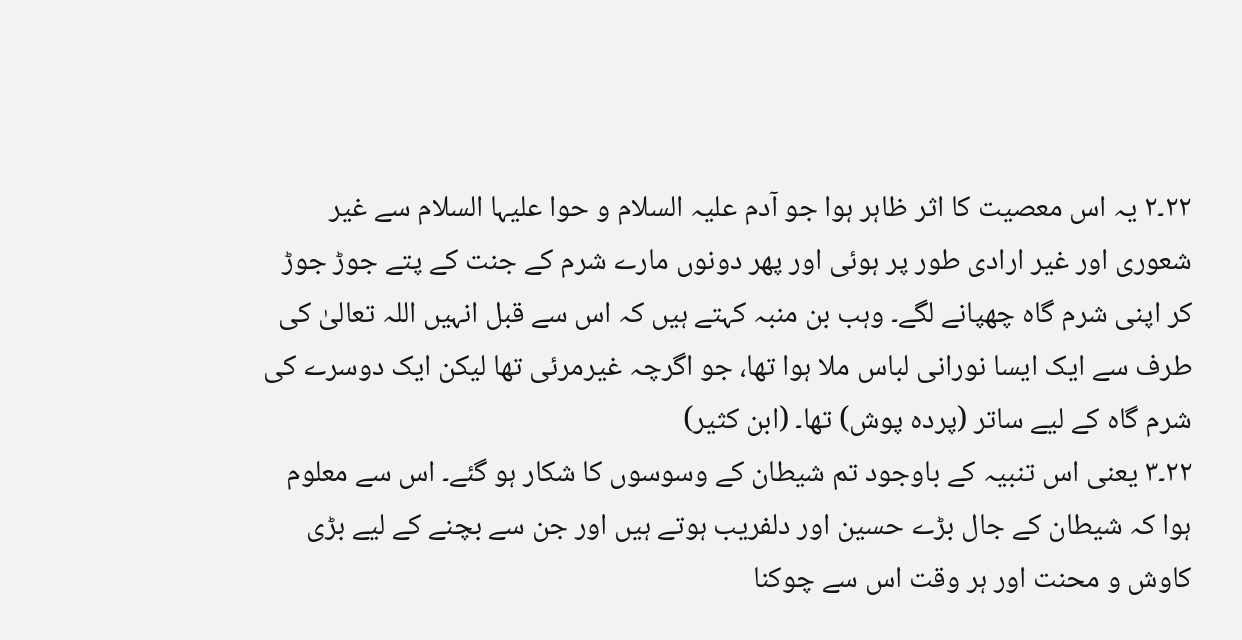٢٢۔۲ یہ اس معصیت کا اثر ظاہر ہوا جو آدم عليہ السلام و حوا علیہا السلام سے غیر شعوری اور غیر ارادی طور پر ہوئی اور پھر دونوں مارے شرم کے جنت کے پتے جوڑ جوڑ کر اپنی شرم گاہ چھپانے لگے۔ وہب بن منبہ کہتے ہیں کہ اس سے قبل انہیں اللہ تعالیٰ کی طرف سے ایک ایسا نورانی لباس ملا ہوا تھا، جو اگرچہ غیرمرئی تھا لیکن ایک دوسرے کی شرم گاہ کے لیے ساتر (پردہ پوش) تھا۔ (ابن کثیر)
٢٢۔۳ یعنی اس تنبیہ کے باوجود تم شیطان کے وسوسوں کا شکار ہو گئے۔ اس سے معلوم ہوا کہ شیطان کے جال بڑے حسین اور دلفریب ہوتے ہیں اور جن سے بچنے کے لیے بڑی کاوش و محنت اور ہر وقت اس سے چوکنا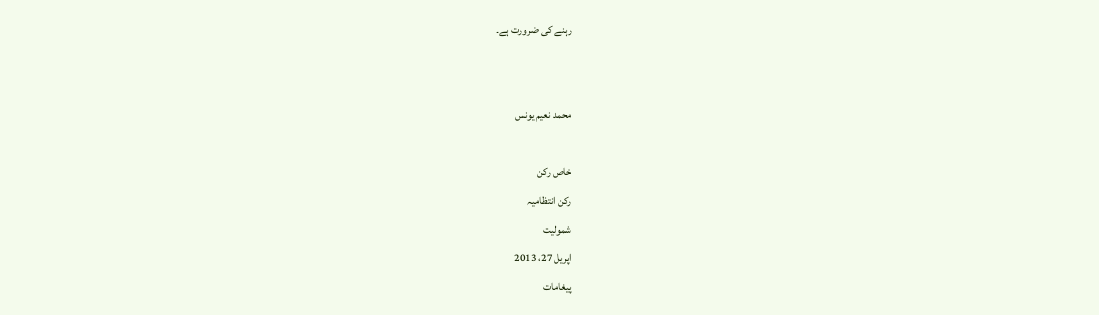رہنے کی ضرورت ہے۔


محمد نعیم یونس

خاص رکن
رکن انتظامیہ
شمولیت
اپریل 27، 2013
پیغامات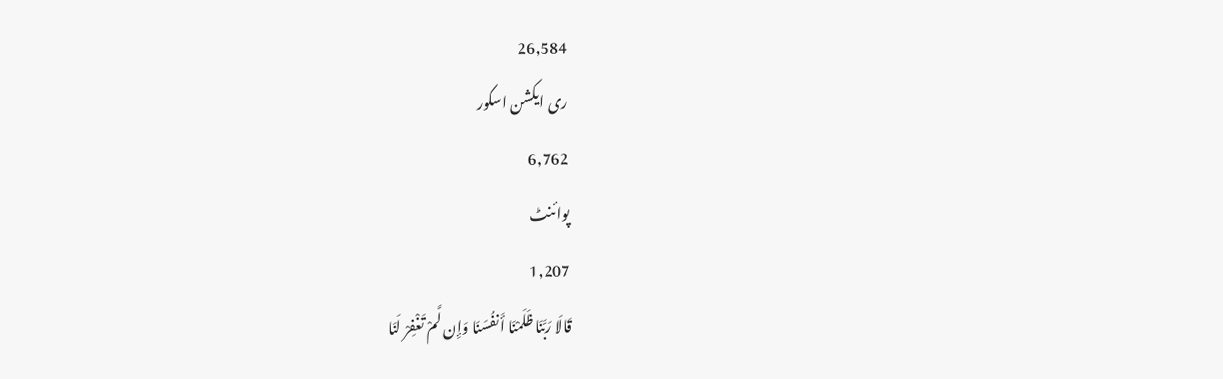26,584
ری ایکشن اسکور
6,762
پوائنٹ
1,207
قَالَا رَ‌بَّنَا ظَلَمْنَا أَنفُسَنَا وَإِن لَّمْ تَغْفِرْ‌ لَنَا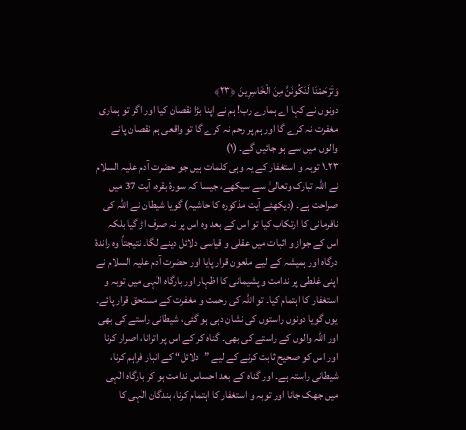وَتَرْ‌حَمْنَا لَنَكُونَنَّ مِنَ الْخَاسِرِ‌ينَ ﴿٢٣﴾
دونوں نے کہا اے ہمارے رب! ہم نے اپنا بڑا نقصان کیا اور اگر تو ہماری مغفرت نہ کرے گا اور ہم پر رحم نہ کرے گا تو واقعی ہم نقصان پانے والوں میں سے ہو جائیں گے۔ (١)
٢٣۔١ توبہ و استغفار کے یہ وہی کلمات ہیں جو حضرت آدم عليہ السلام نے اللہ تبارک وتعالیٰ سے سیکھے، جیسا کہ سورۂ بقرہ، آیت 37 میں صراحت ہے۔ (دیکھئے آیت مذکورہ کا حاشیہ) گویا شیطان نے اللہ کی نافرمانی کا ارتکاب کیا تو اس کے بعد وہ اس پر نہ صرف اڑ گیا بلکہ اس کے جواز و اثبات میں عقلی و قیاسی دلائل دینے لگا۔ نتیجتاً وہ راندۂ درگاہ اور ہمیشہ کے لیے ملعون قرار پایا اور حضرت آدم عليہ السلام نے اپنی غلطی پر ندامت و پشیمانی کا اظہار اور بارگاہ الٰہی میں توبہ و استغفار کا اہتمام کیا۔ تو اللہ کی رحمت و مغفرت کے مستحق قرار پائے۔ یوں گویا دونوں راستوں کی نشان دہی ہو گئی، شیطانی راستے کی بھی اور اللہ والوں کے راستے کی بھی۔ گناہ کر کے اس پر اترانا، اصرار کرنا اور اس کو صحیح ثابت کرنے کے لیے ”دلائل“ کے انبار فراہم کرنا، شیطانی راستہ ہے۔ اور گناہ کے بعد احساس ندامت ہو کر بارگاہ الٰہی میں جھک جانا اور توبہ و استغفار کا اہتمام کرنا، بندگان الٰہی کا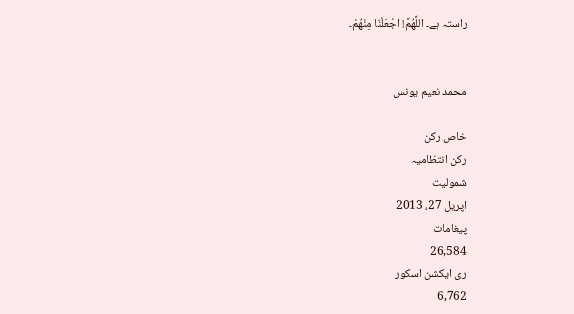راستہ ہے۔ اللَّهُمَّ! اجْعَلْنَا مِنْهُمْ۔


محمد نعیم یونس

خاص رکن
رکن انتظامیہ
شمولیت
اپریل 27، 2013
پیغامات
26,584
ری ایکشن اسکور
6,762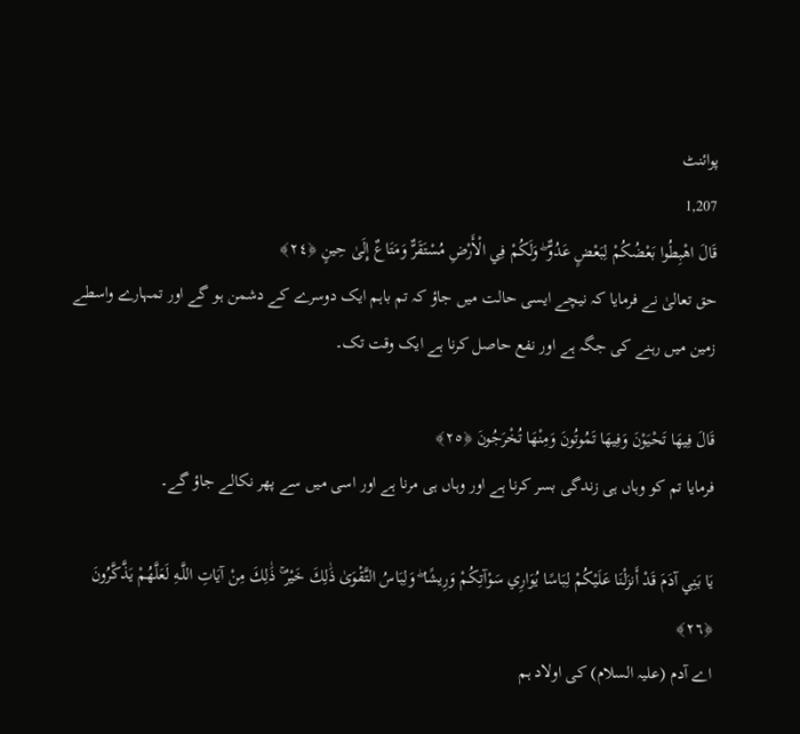پوائنٹ
1,207
قَالَ اهْبِطُوا بَعْضُكُمْ لِبَعْضٍ عَدُوٌّ ۖ وَلَكُمْ فِي الْأَرْ‌ضِ مُسْتَقَرٌّ‌ وَمَتَاعٌ إِلَىٰ حِينٍ ﴿٢٤﴾
حق تعالیٰ نے فرمایا کہ نیچے ایسی حالت میں جاؤ کہ تم باہم ایک دوسرے کے دشمن ہو گے اور تمہارے واسطے زمین میں رہنے کی جگہ ہے اور نفع حاصل کرنا ہے ایک وقت تک۔

قَالَ فِيهَا تَحْيَوْنَ وَفِيهَا تَمُوتُونَ وَمِنْهَا تُخْرَ‌جُونَ ﴿٢٥﴾
فرمایا تم کو وہاں ہی زندگی بسر کرنا ہے اور وہاں ہی مرنا ہے اور اسی میں سے پھر نکالے جاؤ گے۔

يَا بَنِي آدَمَ قَدْ أَنزَلْنَا عَلَيْكُمْ لِبَاسًا يُوَارِ‌ي سَوْآتِكُمْ وَرِ‌يشًا ۖ وَلِبَاسُ التَّقْوَىٰ ذَٰلِكَ خَيْرٌ‌ ۚ ذَٰلِكَ مِنْ آيَاتِ اللَّـهِ لَعَلَّهُمْ يَذَّكَّرُ‌ونَ ﴿٢٦﴾
اے آدم (علیہ السلام) کی اولاد ہم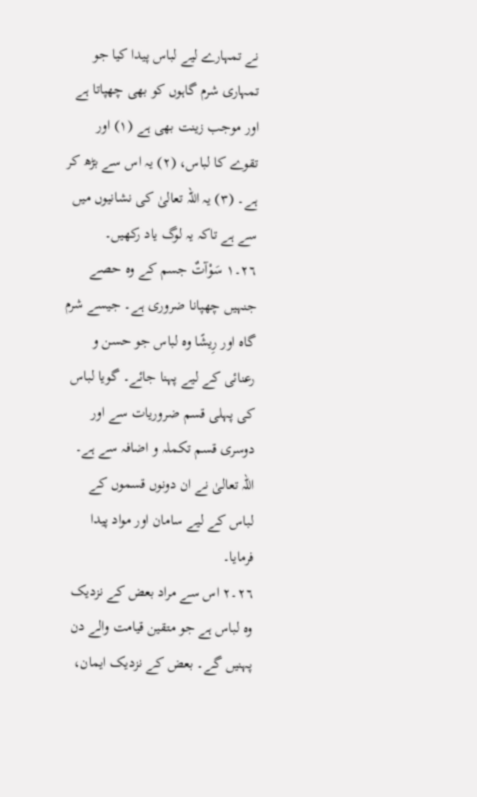نے تمہارے لیے لباس پیدا کیا جو تمہاری شرم گاہوں کو بھی چھپاتا ہے اور موجب زینت بھی ہے (١) اور تقوے کا لباس، (٢) یہ اس سے بڑھ کر ہے۔ (٣) یہ اللہ تعالیٰ کی نشانیوں میں سے ہے تاکہ یہ لوگ یاد رکھیں۔
٢٦۔١ سَوْآتٌ جسم کے وہ حصے جنہیں چھپانا ضروری ہے۔ جیسے شرم گاہ اور رِيشًا وہ لباس جو حسن و رعنائی کے لیے پہنا جائے۔ گویا لباس کی پہلی قسم ضروریات سے اور دوسری قسم تکملہ و اضافہ سے ہے۔ اللہ تعالیٰ نے ان دونوں قسموں کے لباس کے لیے سامان اور مواد پیدا فرمایا۔
٢٦۔٢ اس سے مراد بعض کے نزدیک وہ لباس ہے جو متقین قیامت والے دن پہنیں گے۔ بعض کے نزدیک ایمان،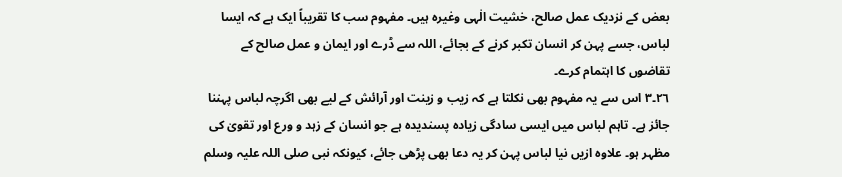بعض کے نزدیک عمل صالح، خشیت الٰہی وغیرہ ہیں۔ مفہوم سب کا تقریباً ایک ہے کہ ایسا لباس، جسے پہن کر انسان تکبر کرنے کے بجائے، اللہ سے ڈرے اور ایمان و عمل صالح کے تقاضوں کا اہتمام کرے۔
٢٦۔٣ اس سے یہ مفہوم بھی نکلتا ہے کہ زیب و زینت اور آرائش کے لیے بھی اگرچہ لباس پہننا جائز ہے۔ تاہم لباس میں ایسی سادگی زیادہ پسندیدہ ہے جو انسان کے زہد و ورع اور تقویٰ کی مظہر ہو۔ علاوہ ازیں نیا لباس پہن کر یہ دعا بھی پڑھی جائے، کیونکہ نبی صلی اللہ علیہ وسلم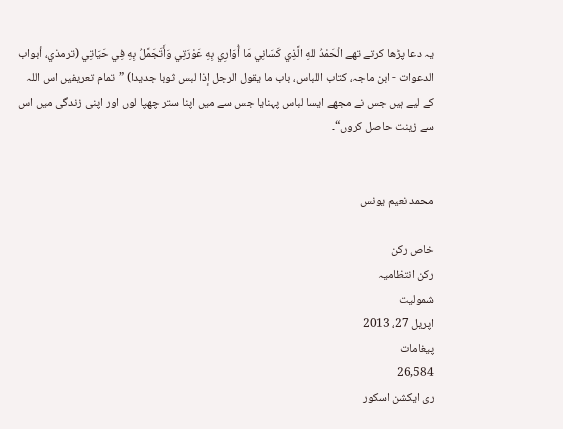یہ دعا پڑھا کرتے تھے الْحَمْدُ للهِ الَّذِي كَسَانِي مَا أُوَارِي بِهِ عَوْرَتِي وَأَتَجَمَّلُ بِهِ فِي حَيَاتِي (ترمذي، أبواب الدعوات - ابن ماجہ، كتاب اللباس، باب ما يقول الرجل إذا لبس ثوبا جديدا) ”تمام تعریفیں اس اللہ کے لیے ہیں جس نے مجھے ایسا لباس پہنایا جس سے میں اپنا ستر چھپا لوں اور اپنی زندگی میں اس سے زینت حاصل کروں“۔


محمد نعیم یونس

خاص رکن
رکن انتظامیہ
شمولیت
اپریل 27، 2013
پیغامات
26,584
ری ایکشن اسکور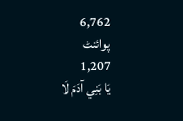6,762
پوائنٹ
1,207
يَا بَنِي آدَمَ لَا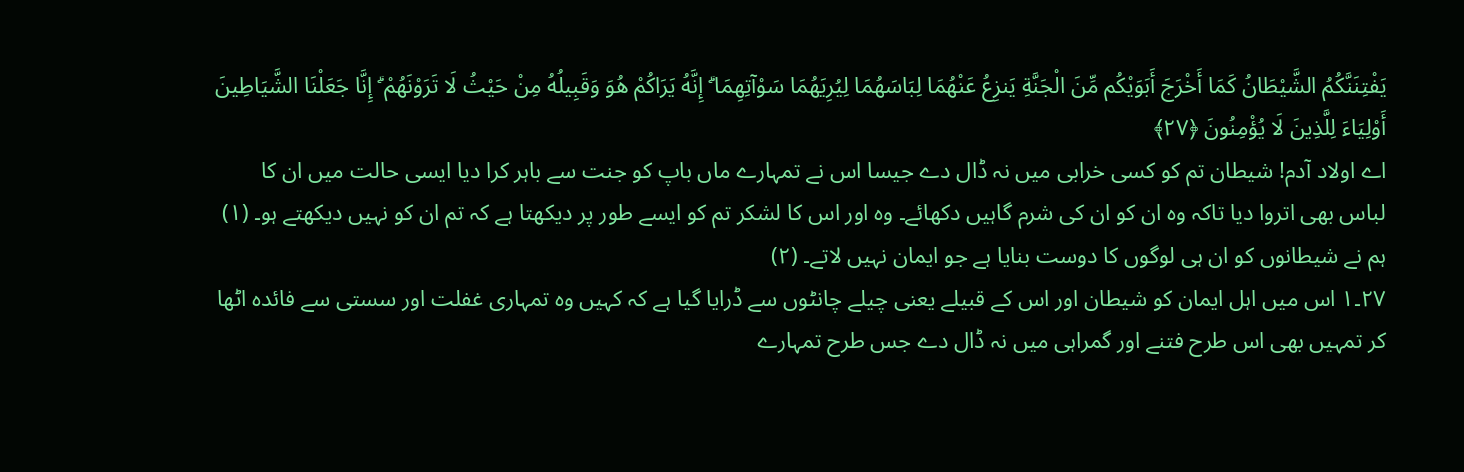يَفْتِنَنَّكُمُ الشَّيْطَانُ كَمَا أَخْرَ‌جَ أَبَوَيْكُم مِّنَ الْجَنَّةِ يَنزِعُ عَنْهُمَا لِبَاسَهُمَا لِيُرِ‌يَهُمَا سَوْآتِهِمَا ۗ إِنَّهُ يَرَ‌اكُمْ هُوَ وَقَبِيلُهُ مِنْ حَيْثُ لَا تَرَ‌وْنَهُمْ ۗ إِنَّا جَعَلْنَا الشَّيَاطِينَ أَوْلِيَاءَ لِلَّذِينَ لَا يُؤْمِنُونَ ﴿٢٧﴾
اے اولاد آدم! شیطان تم کو کسی خرابی میں نہ ڈال دے جیسا اس نے تمہارے ماں باپ کو جنت سے باہر کرا دیا ایسی حالت میں ان کا لباس بھی اتروا دیا تاکہ وہ ان کو ان کی شرم گاہیں دکھائے۔ وہ اور اس کا لشکر تم کو ایسے طور پر دیکھتا ہے کہ تم ان کو نہیں دیکھتے ہو۔ (١) ہم نے شیطانوں کو ان ہی لوگوں کا دوست بنایا ہے جو ایمان نہیں لاتے۔ (٢)
٢٧۔١ اس میں اہل ایمان کو شیطان اور اس کے قبیلے یعنی چیلے چانٹوں سے ڈرایا گیا ہے کہ کہیں وہ تمہاری غفلت اور سستی سے فائدہ اٹھا کر تمہیں بھی اس طرح فتنے اور گمراہی میں نہ ڈال دے جس طرح تمہارے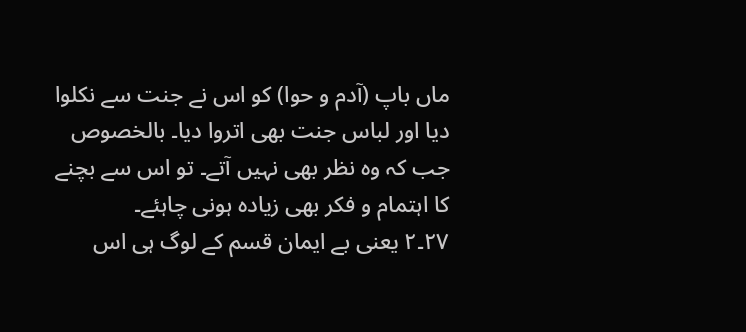ماں باپ (آدم و حوا) کو اس نے جنت سے نکلوا دیا اور لباس جنت بھی اتروا دیا۔ بالخصوص جب کہ وہ نظر بھی نہیں آتے۔ تو اس سے بچنے کا اہتمام و فکر بھی زیادہ ہونی چاہئے۔
٢٧۔٢ یعنی بے ایمان قسم کے لوگ ہی اس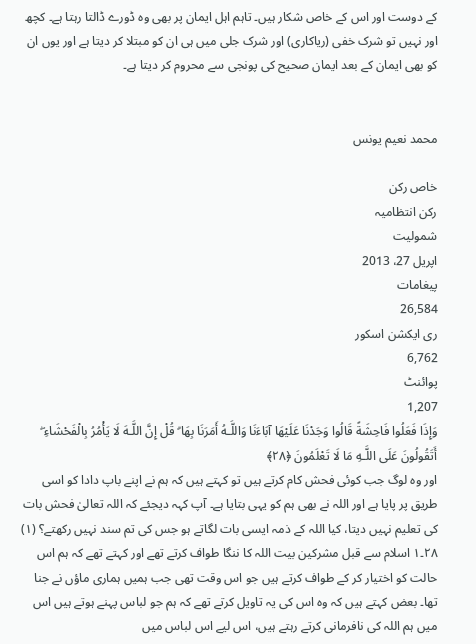کے دوست اور اس کے خاص شکار ہیں۔ تاہم اہل ایمان پر بھی وہ ڈورے ڈالتا رہتا ہے۔ کچھ اور نہیں تو شرک خفی (ریاکاری) اور شرک جلی میں ہی ان کو مبتلا کر دیتا ہے اور یوں ان کو بھی ایمان کے بعد ایمان صحیح کی پونجی سے محروم کر دیتا ہے۔


محمد نعیم یونس

خاص رکن
رکن انتظامیہ
شمولیت
اپریل 27، 2013
پیغامات
26,584
ری ایکشن اسکور
6,762
پوائنٹ
1,207
وَإِذَا فَعَلُوا فَاحِشَةً قَالُوا وَجَدْنَا عَلَيْهَا آبَاءَنَا وَاللَّـهُ أَمَرَ‌نَا بِهَا ۗ قُلْ إِنَّ اللَّـهَ لَا يَأْمُرُ‌ بِالْفَحْشَاءِ ۖ أَتَقُولُونَ عَلَى اللَّـهِ مَا لَا تَعْلَمُونَ ﴿٢٨﴾
اور وہ لوگ جب کوئی فحش کام کرتے ہیں تو کہتے ہیں کہ ہم نے اپنے باپ دادا کو اسی طریق پر پایا ہے اور اللہ نے بھی ہم کو یہی بتایا ہے۔ آپ کہہ دیجئے کہ اللہ تعالیٰ فحش بات کی تعلیم نہیں دیتا، کیا اللہ کے ذمہ ایسی بات لگاتے ہو جس کی تم سند نہیں رکھتے؟ (١)
٢٨۔١ اسلام سے قبل مشرکین بیت اللہ کا ننگا طواف کرتے تھے اور کہتے تھے کہ ہم اس حالت کو اختیار کر کے طواف کرتے ہیں جو اس وقت تھی جب ہمیں ہماری ماؤں نے جنا تھا۔ بعض کہتے ہیں کہ وہ اس کی یہ تاویل کرتے تھے کہ ہم جو لباس پہنے ہوتے ہیں اس میں ہم اللہ کی نافرمانی کرتے رہتے ہیں، اس لیے اس لباس میں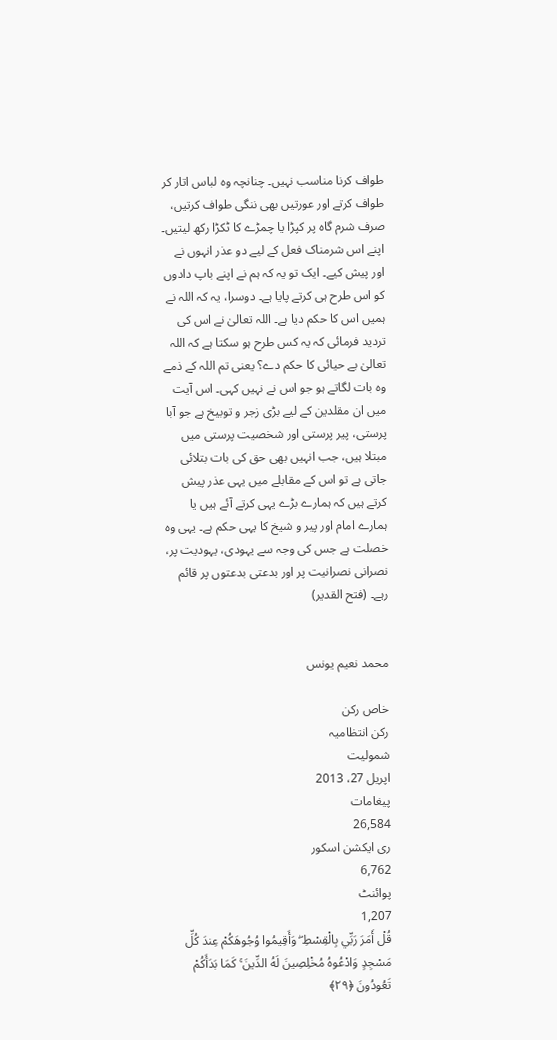طواف کرنا مناسب نہیں۔ چنانچہ وہ لباس اتار کر طواف کرتے اور عورتیں بھی ننگی طواف کرتیں، صرف شرم گاہ پر کپڑا یا چمڑے کا ٹکڑا رکھ لیتیں۔ اپنے اس شرمناک فعل کے لیے دو عذر انہوں نے اور پیش کیے۔ ایک تو یہ کہ ہم نے اپنے باپ دادوں کو اس طرح ہی کرتے پایا ہے۔ دوسرا، یہ کہ اللہ نے ہمیں اس کا حکم دیا ہے۔ اللہ تعالیٰ نے اس کی تردید فرمائی کہ یہ کس طرح ہو سکتا ہے کہ اللہ تعالیٰ بے حیائی کا حکم دے؟ یعنی تم اللہ کے ذمے وہ بات لگاتے ہو جو اس نے نہیں کہی۔ اس آیت میں ان مقلدین کے لیے بڑی زجر و توبیخ ہے جو آبا پرستی، پیر پرستی اور شخصیت پرستی میں مبتلا ہیں، جب انہیں بھی حق کی بات بتلائی جاتی ہے تو اس کے مقابلے میں یہی عذر پیش کرتے ہیں کہ ہمارے بڑے یہی کرتے آئے ہیں یا ہمارے امام اور پیر و شیخ کا یہی حکم ہے۔ یہی وہ خصلت ہے جس کی وجہ سے یہودی، یہودیت پر، نصرانی نصرانیت پر اور بدعتی بدعتوں پر قائم رہے۔ (فتح القدیر)


محمد نعیم یونس

خاص رکن
رکن انتظامیہ
شمولیت
اپریل 27، 2013
پیغامات
26,584
ری ایکشن اسکور
6,762
پوائنٹ
1,207
قُلْ أَمَرَ‌ رَ‌بِّي بِالْقِسْطِ ۖ وَأَقِيمُوا وُجُوهَكُمْ عِندَ كُلِّ مَسْجِدٍ وَادْعُوهُ مُخْلِصِينَ لَهُ الدِّينَ ۚ كَمَا بَدَأَكُمْ تَعُودُونَ ﴿٢٩﴾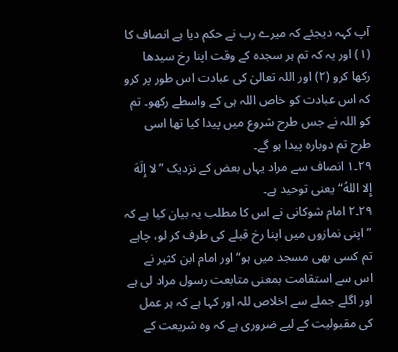آپ کہہ دیجئے کہ میرے رب نے حکم دیا ہے انصاف کا (١) اور یہ کہ تم ہر سجدہ کے وقت اپنا رخ سیدھا رکھا کرو (٢) اور اللہ تعالیٰ کی عبادت اس طور پر کرو کہ اس عبادت کو خاص اللہ ہی کے واسطے رکھو۔ تم کو اللہ نے جس طرح شروع میں پیدا کیا تھا اسی طرح تم دوبارہ پیدا ہو گے۔
٢٩۔١ انصاف سے مراد یہاں بعض کے نزدیک ”لا إِلَهَ إِلا اللهُ“ یعنی توحید ہے۔
٢٩۔٢ امام شوکانی نے اس کا مطلب یہ بیان کیا ہے کہ ”اپنی نمازوں میں اپنا رخ قبلے کی طرف کر لو، چاہے تم کسی بھی مسجد میں ہو“ اور امام ابن کثیر نے اس سے استقامت بمعنی متابعت رسول مراد لی ہے اور اگلے جملے سے اخلاص للہ اور کہا ہے کہ ہر عمل کی مقبولیت کے لیے ضروری ہے کہ وہ شریعت کے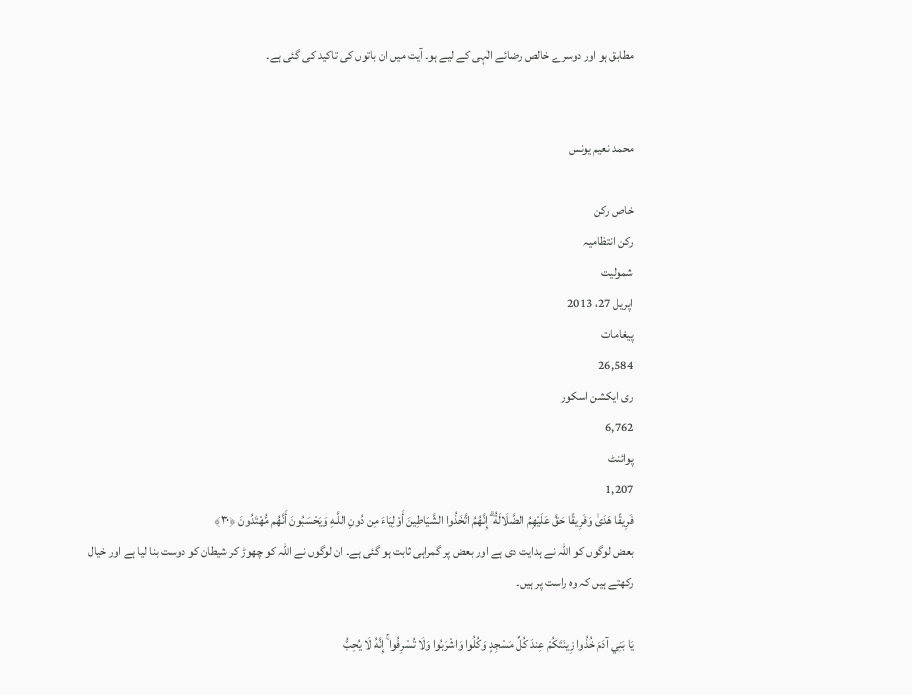مطابق ہو اور دوسرے خالص رضائے الٰہی کے لیے ہو۔ آیت میں ان باتوں کی تاکید کی گئی ہے۔


محمد نعیم یونس

خاص رکن
رکن انتظامیہ
شمولیت
اپریل 27، 2013
پیغامات
26,584
ری ایکشن اسکور
6,762
پوائنٹ
1,207
فَرِ‌يقًا هَدَىٰ وَفَرِ‌يقًا حَقَّ عَلَيْهِمُ الضَّلَالَةُ ۗ إِنَّهُمُ اتَّخَذُوا الشَّيَاطِينَ أَوْلِيَاءَ مِن دُونِ اللَّـهِ وَيَحْسَبُونَ أَنَّهُم مُّهْتَدُونَ ﴿٣٠﴾
بعض لوگوں کو اللہ نے ہدایت دی ہے اور بعض پر گمراہی ثابت ہو گئی ہے۔ ان لوگوں نے اللہ کو چھوڑ کر شیطان کو دوست بنا لیا ہے اور خیال رکھتے ہیں کہ وہ راست پر ہیں۔

يَا بَنِي آدَمَ خُذُوا زِينَتَكُمْ عِندَ كُلِّ مَسْجِدٍ وَكُلُوا وَاشْرَ‌بُوا وَلَا تُسْرِ‌فُوا ۚ إِنَّهُ لَا يُحِبُّ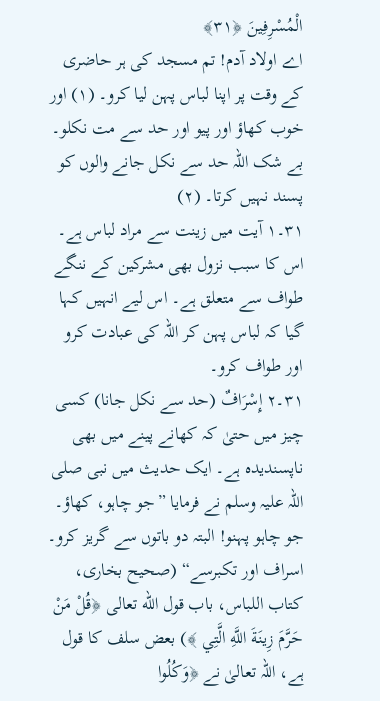الْمُسْرِ‌فِينَ ﴿٣١﴾
اے اولاد آدم! تم مسجد کی ہر حاضری کے وقت پر اپنا لباس پہن لیا کرو۔ (١) اور خوب کھاؤ اور پیو اور حد سے مت نکلو۔ بے شک اللہ حد سے نکل جانے والوں کو پسند نہیں کرتا۔ (٢)
٣١۔١ آیت میں زینت سے مراد لباس ہے۔ اس کا سبب نزول بھی مشرکین کے ننگے طواف سے متعلق ہے۔ اس لیے انہیں کہا گیا کہ لباس پہن کر اللہ کی عبادت کرو اور طواف کرو۔
٣١۔٢ إِسْرَافٌ (حد سے نکل جانا) کسی چیز میں حتیٰ کہ کھانے پینے میں بھی ناپسندیدہ ہے۔ ایک حدیث میں نبی صلی اللہ علیہ وسلم نے فرمایا ”جو چاہو، کھاؤ۔ جو چاہو پہنو! البتہ دو باتوں سے گریز کرو۔ اسراف اور تکبرسے“ (صحيح بخاری، كتاب اللباس، باب قول الله تعالى ﴿قُلْ مَنْ حَرَّمَ زِينَةَ اللَّهِ الَّتِي ﴾) بعض سلف کا قول ہے، اللہ تعالیٰ نے ﴿وَكُلُوا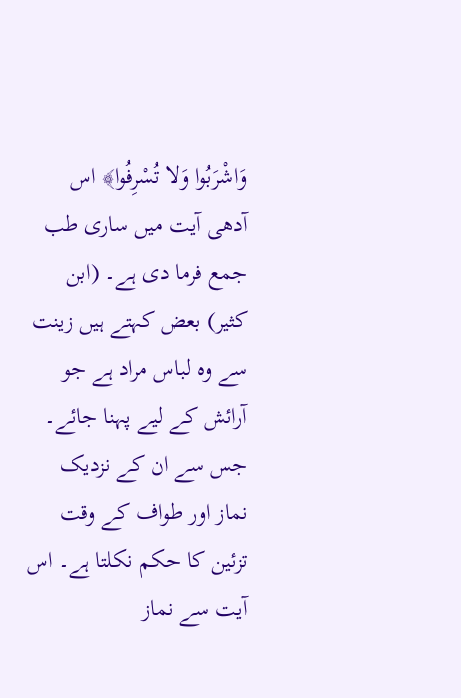وَاشْرَبُوا وَلا تُسْرِفُوا﴾ اس آدھی آیت میں ساری طب جمع فرما دی ہے۔ (ابن کثیر) بعض کہتے ہیں زینت سے وہ لباس مراد ہے جو آرائش کے لیے پہنا جائے۔ جس سے ان کے نزدیک نماز اور طواف کے وقت تزئین کا حکم نکلتا ہے۔ اس آیت سے نماز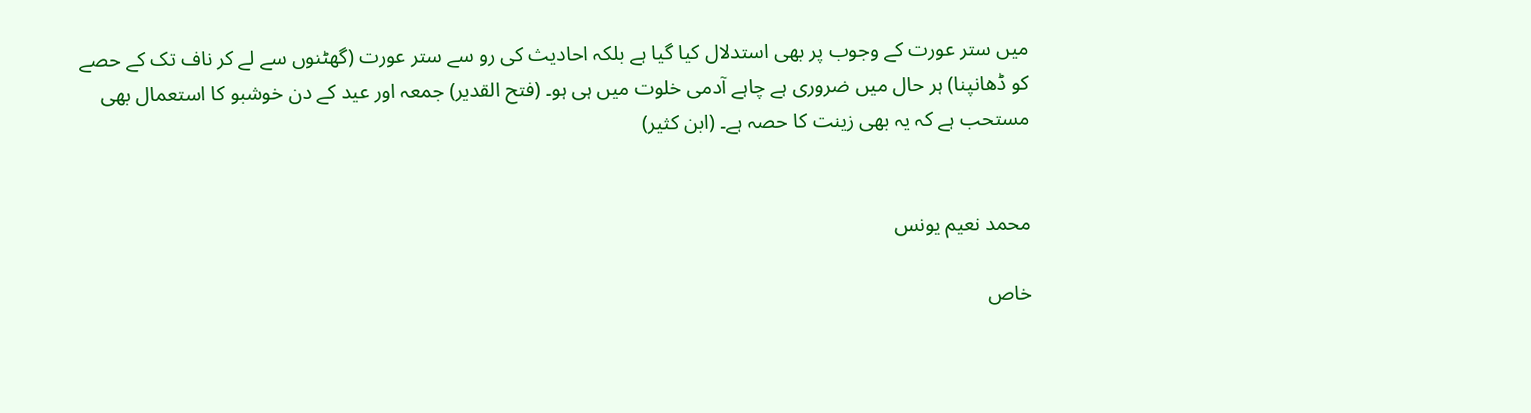میں ستر عورت کے وجوب پر بھی استدلال کیا گیا ہے بلکہ احادیث کی رو سے ستر عورت (گھٹنوں سے لے کر ناف تک کے حصے کو ڈھانپنا) ہر حال میں ضروری ہے چاہے آدمی خلوت میں ہی ہو۔ (فتح القدیر) جمعہ اور عید کے دن خوشبو کا استعمال بھی مستحب ہے کہ یہ بھی زینت کا حصہ ہے۔ (ابن کثیر)


محمد نعیم یونس

خاص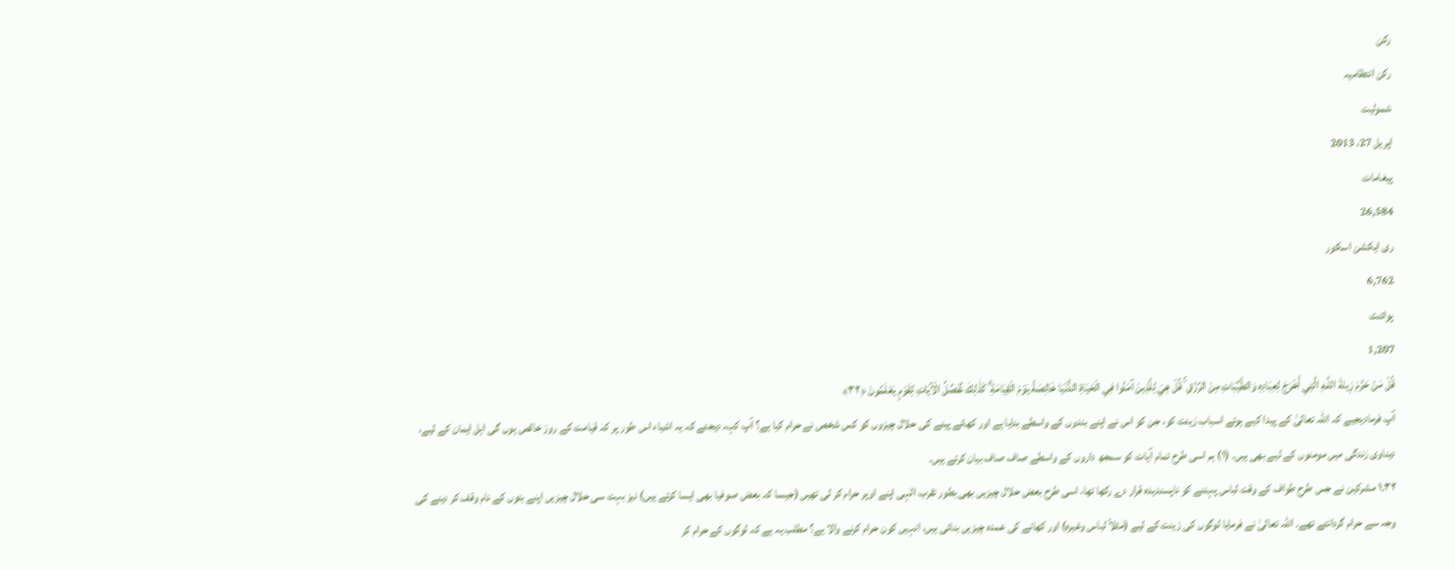رکن
رکن انتظامیہ
شمولیت
اپریل 27، 2013
پیغامات
26,584
ری ایکشن اسکور
6,762
پوائنٹ
1,207
قُلْ مَنْ حَرَّ‌مَ زِينَةَ اللَّـهِ الَّتِي أَخْرَ‌جَ لِعِبَادِهِ وَالطَّيِّبَاتِ مِنَ الرِّ‌زْقِ ۚ قُلْ هِيَ لِلَّذِينَ آمَنُوا فِي الْحَيَاةِ الدُّنْيَا خَالِصَةً يَوْمَ الْقِيَامَةِ ۗ كَذَٰلِكَ نُفَصِّلُ الْآيَاتِ لِقَوْمٍ يَعْلَمُونَ ﴿٣٢﴾
آپ فرمادیجیے کہ اللہ تعالیٰ کے پیدا کیے ہوئے اسباب زینت کو، جن کو اس نے اپنے بندوں کے واسطے بنایا ہے اور کھانے پینے کی حلال چیزوں کو کس شخص نے حرام کیا ہے؟ آپ کہہ دیجئے کہ یہ اشیاء اس طور پر کہ قیامت کے روز خالص ہوں گی اہل ایمان کے لیے، دیناوی زندگی میں مومنوں کے لیے بھی ہیں۔ (١) ہم اسی طرح تمام آیات کو سمجھ داروں کے واسطے صاف صاف بیان کرتے ہیں۔
٣٢۔١ مشرکین نے جس طرح طواف کے وقت لباس پہننے کو ناپسندیدہ قرار دے رکھا تھا، اسی طرح بعض حلال چیزیں بھی بطور تقرب الٰہی اپنے اوپر حرام کر لی تھیں (جیسا کہ بعض صوفیا بھی ایسا کرتے ہیں) نیز بہت سی حلال چیزیں اپنے بتوں کے نام وقف کر دینے کی وجہ سے حرام گردانتے تھے۔ اللہ تعالیٰ نے فرمایا لوگوں کی زینت کے لیے (مثلاً لباس وغیرہ) اور کھانے کی عمدہ چیزیں بنائی ہیں، انہیں کون حرام کرنے والا ہے؟ مطلب یہ ہے کہ لوگوں کے حرام کر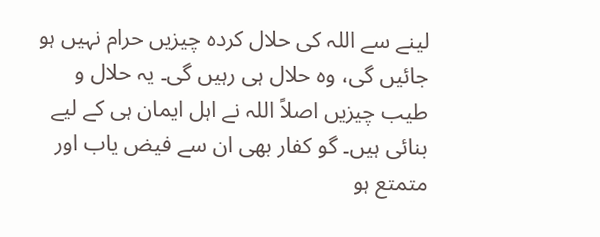لینے سے اللہ کی حلال کردہ چیزیں حرام نہیں ہو جائیں گی، وہ حلال ہی رہیں گی۔ یہ حلال و طیب چیزیں اصلاً اللہ نے اہل ایمان ہی کے لیے بنائی ہیں۔ گو کفار بھی ان سے فیض یاب اور متمتع ہو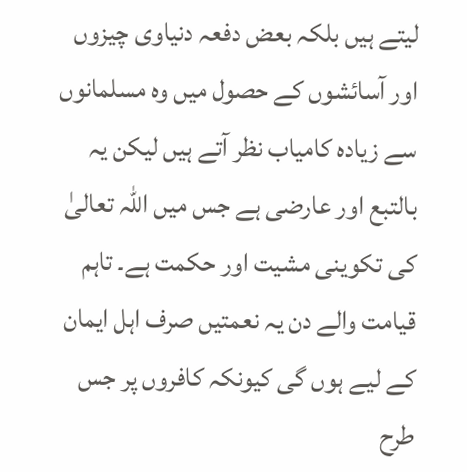لیتے ہیں بلکہ بعض دفعہ دنیاوی چیزوں اور آسائشوں کے حصول میں وہ مسلمانوں سے زیادہ کامیاب نظر آتے ہیں لیکن یہ بالتبع اور عارضی ہے جس میں اللہ تعالیٰ کی تکوینی مشیت اور حکمت ہے۔ تاہم قیامت والے دن یہ نعمتیں صرف اہل ایمان کے لیے ہوں گی کیونکہ کافروں پر جس طرح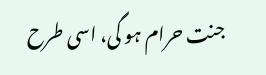جنت حرام ہو گی، اسی طرح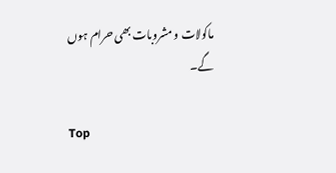ماکولات و مشروبات بھی حرام ہوں گے۔

Top